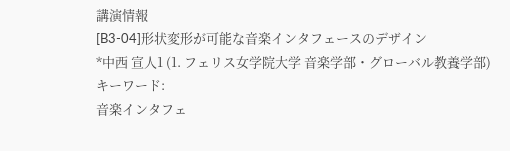講演情報
[B3-04]形状変形が可能な音楽インタフェースのデザイン
*中西 宣人1 (1. フェリス女学院大学 音楽学部・グローバル教養学部)
キーワード:
音楽インタフェ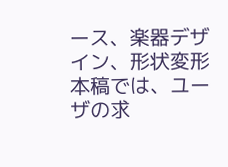ース、楽器デザイン、形状変形
本稿では、ユーザの求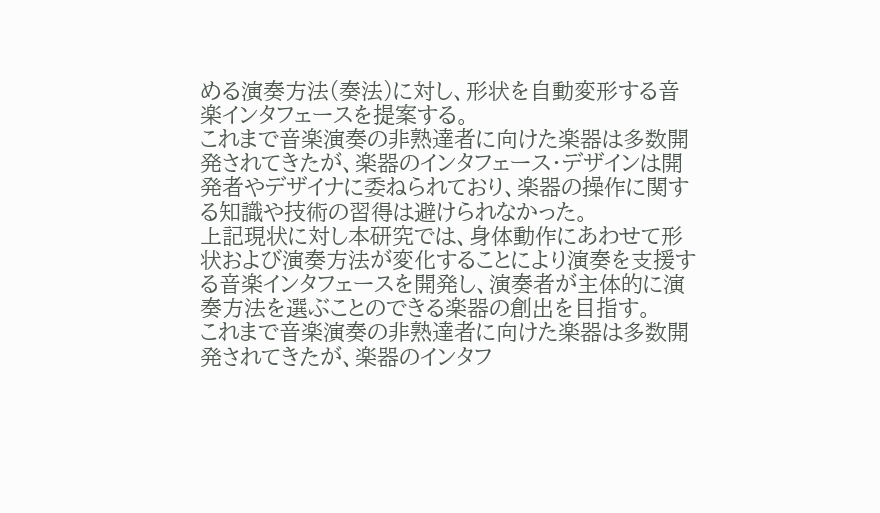める演奏方法(奏法)に対し、形状を自動変形する音楽インタフェースを提案する。
これまで音楽演奏の非熟達者に向けた楽器は多数開発されてきたが、楽器のインタフェース・デザインは開発者やデザイナに委ねられており、楽器の操作に関する知識や技術の習得は避けられなかった。
上記現状に対し本研究では、身体動作にあわせて形状および演奏方法が変化することにより演奏を支援する音楽インタフェースを開発し、演奏者が主体的に演奏方法を選ぶことのできる楽器の創出を目指す。
これまで音楽演奏の非熟達者に向けた楽器は多数開発されてきたが、楽器のインタフ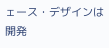ェース・デザインは開発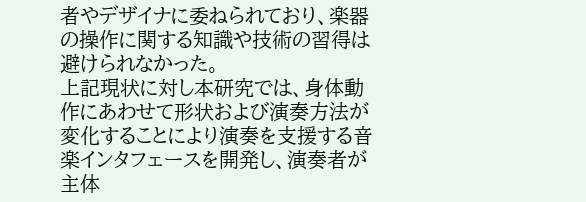者やデザイナに委ねられており、楽器の操作に関する知識や技術の習得は避けられなかった。
上記現状に対し本研究では、身体動作にあわせて形状および演奏方法が変化することにより演奏を支援する音楽インタフェースを開発し、演奏者が主体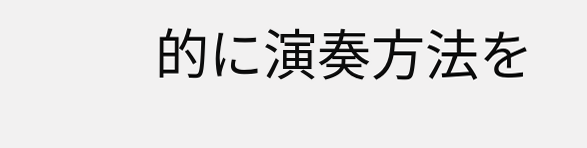的に演奏方法を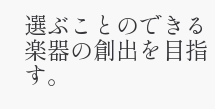選ぶことのできる楽器の創出を目指す。